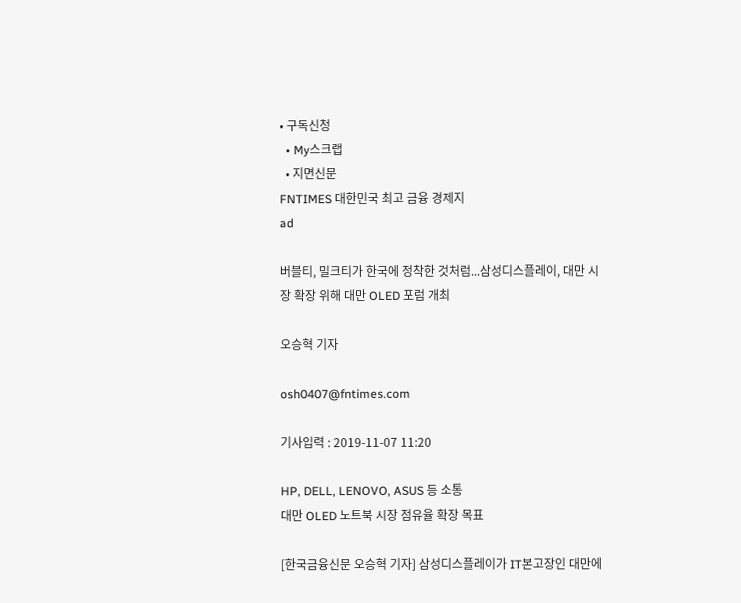• 구독신청
  • My스크랩
  • 지면신문
FNTIMES 대한민국 최고 금융 경제지
ad

버블티, 밀크티가 한국에 정착한 것처럼...삼성디스플레이, 대만 시장 확장 위해 대만 OLED 포럼 개최

오승혁 기자

osh0407@fntimes.com

기사입력 : 2019-11-07 11:20

HP, DELL, LENOVO, ASUS 등 소통
대만 OLED 노트북 시장 점유율 확장 목표

[한국금융신문 오승혁 기자] 삼성디스플레이가 IT본고장인 대만에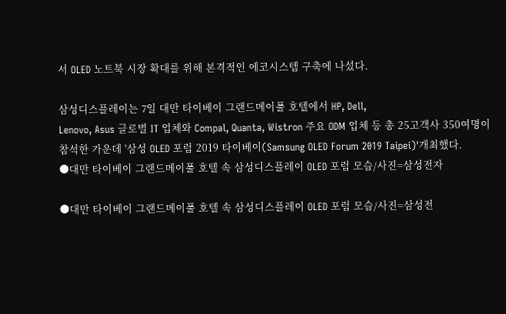서 OLED 노트북 시장 확대를 위해 본격적인 에코시스템 구축에 나섰다.

삼성디스플레이는 7일 대만 타이베이 그랜드메이풀 호텔에서 HP, Dell,
Lenovo, Asus 글로벌 IT 업체와 Compal, Quanta, Wistron 주요 ODM 업체 등 총 25고객사 350여명이 참석한 가운데 '삼성 OLED 포럼 2019 타이베이(Samsung OLED Forum 2019 Taipei)'개최했다.
●대만 타이베이 그랜드메이풀 호텔 속 삼성디스플레이 OLED 포럼 모습/사진=삼성전자

●대만 타이베이 그랜드메이풀 호텔 속 삼성디스플레이 OLED 포럼 모습/사진=삼성전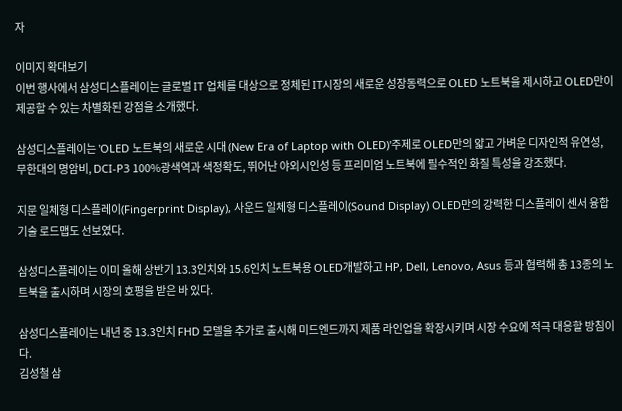자

이미지 확대보기
이번 행사에서 삼성디스플레이는 글로벌 IT 업체를 대상으로 정체된 IT시장의 새로운 성장동력으로 OLED 노트북을 제시하고 OLED만이 제공할 수 있는 차별화된 강점을 소개했다.

삼성디스플레이는 'OLED 노트북의 새로운 시대 (New Era of Laptop with OLED)'주제로 OLED만의 얇고 가벼운 디자인적 유연성, 무한대의 명암비, DCI-P3 100%광색역과 색정확도, 뛰어난 야외시인성 등 프리미엄 노트북에 필수적인 화질 특성을 강조했다.

지문 일체형 디스플레이(Fingerprint Display), 사운드 일체형 디스플레이(Sound Display) OLED만의 강력한 디스플레이 센서 융합 기술 로드맵도 선보였다.

삼성디스플레이는 이미 올해 상반기 13.3인치와 15.6인치 노트북용 OLED개발하고 HP, Dell, Lenovo, Asus 등과 협력해 총 13종의 노트북을 출시하며 시장의 호평을 받은 바 있다.

삼성디스플레이는 내년 중 13.3인치 FHD 모델을 추가로 출시해 미드엔드까지 제품 라인업을 확장시키며 시장 수요에 적극 대응할 방침이다.
김성철 삼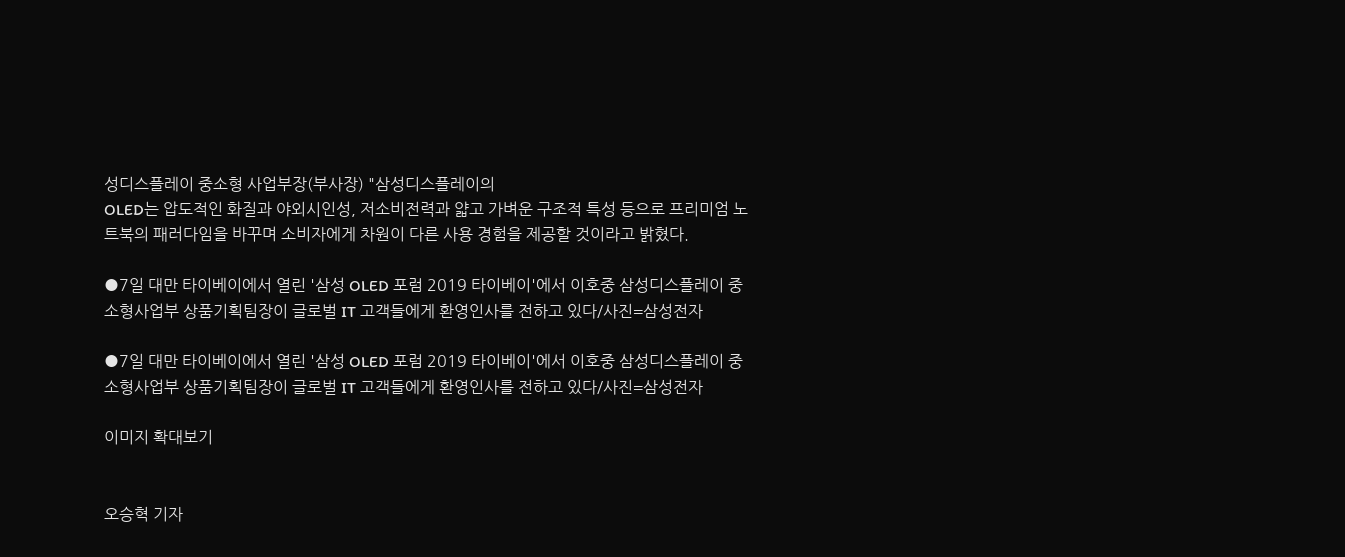성디스플레이 중소형 사업부장(부사장) "삼성디스플레이의
OLED는 압도적인 화질과 야외시인성, 저소비전력과 얇고 가벼운 구조적 특성 등으로 프리미엄 노트북의 패러다임을 바꾸며 소비자에게 차원이 다른 사용 경험을 제공할 것이라고 밝혔다.

●7일 대만 타이베이에서 열린 '삼성 OLED 포럼 2019 타이베이'에서 이호중 삼성디스플레이 중소형사업부 상품기획팀장이 글로벌 IT 고객들에게 환영인사를 전하고 있다/사진=삼성전자

●7일 대만 타이베이에서 열린 '삼성 OLED 포럼 2019 타이베이'에서 이호중 삼성디스플레이 중소형사업부 상품기획팀장이 글로벌 IT 고객들에게 환영인사를 전하고 있다/사진=삼성전자

이미지 확대보기


오승혁 기자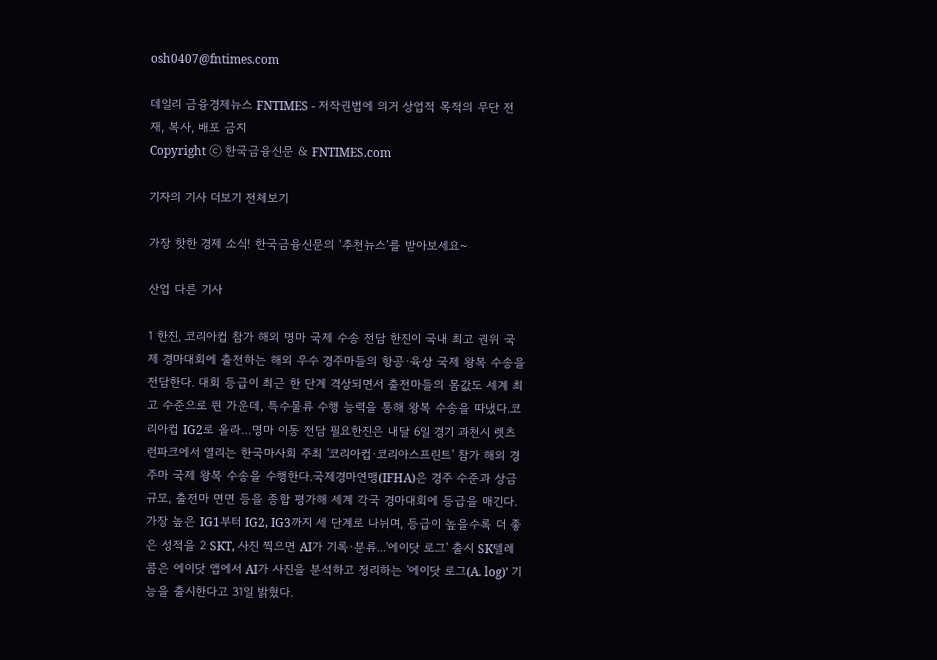osh0407@fntimes.com

데일리 금융경제뉴스 FNTIMES - 저작권법에 의거 상업적 목적의 무단 전재, 복사, 배포 금지
Copyright ⓒ 한국금융신문 & FNTIMES.com

기자의 기사 더보기 전체보기

가장 핫한 경제 소식! 한국금융신문의 ‘추천뉴스’를 받아보세요~

산업 다른 기사

1 한진, 코리아컵 참가 해외 명마 국제 수송 전담 한진이 국내 최고 권위 국제 경마대회에 출전하는 해외 우수 경주마들의 항공·육상 국제 왕복 수송을 전담한다. 대회 등급이 최근 한 단계 격상되면서 출전마들의 몸값도 세계 최고 수준으로 뛴 가운데, 특수물류 수행 능력을 통해 왕복 수송을 따냈다.코리아컵 IG2로 올라…명마 이동 전담 필요한진은 내달 6일 경기 과천시 렛츠런파크에서 열리는 한국마사회 주최 '코리아컵·코리아스프린트' 참가 해외 경주마 국제 왕복 수송을 수행한다.국제경마연맹(IFHA)은 경주 수준과 상금 규모, 출전마 면면 등을 종합 평가해 세계 각국 경마대회에 등급을 매긴다. 가장 높은 IG1부터 IG2, IG3까지 세 단계로 나뉘며, 등급이 높을수록 더 좋은 성적을 2 SKT, 사진 찍으면 AI가 기록·분류...'에이닷 로그' 출시 SK텔레콤은 에이닷 앱에서 AI가 사진을 분석하고 정리하는 '에이닷 로그(A. log)' 기능을 출시한다고 31일 밝혔다.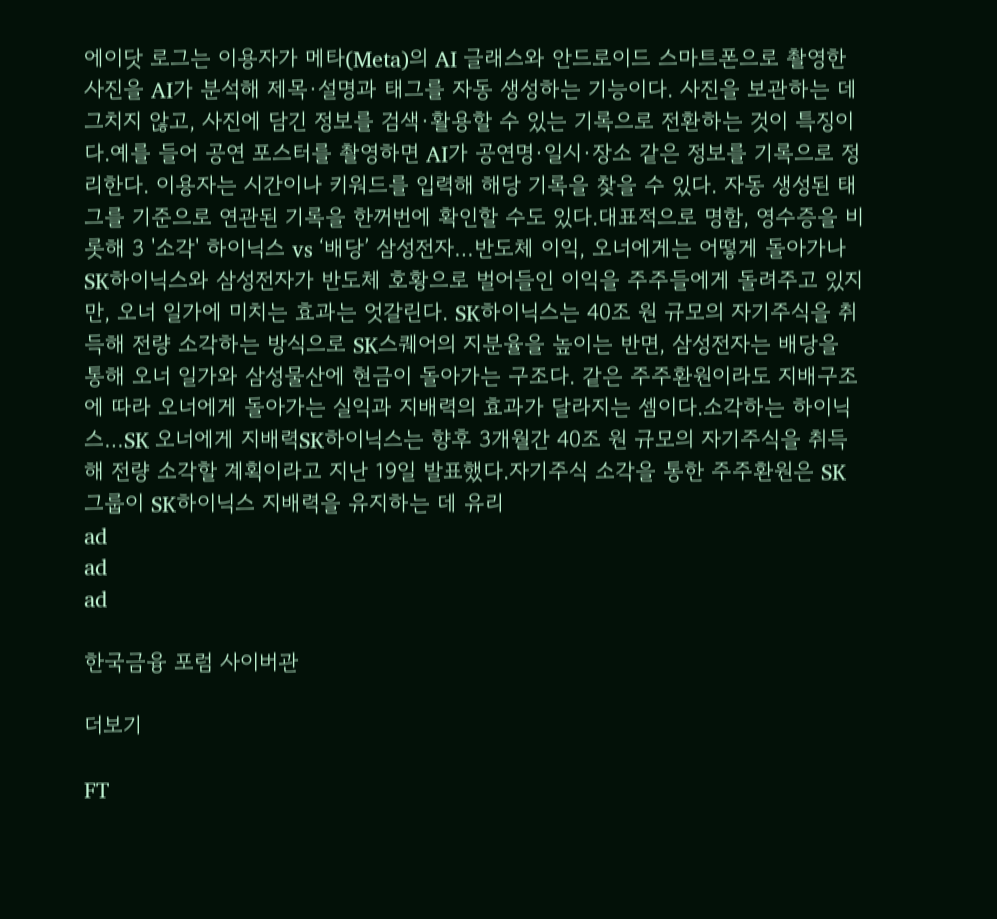에이닷 로그는 이용자가 메타(Meta)의 AI 글래스와 안드로이드 스마트폰으로 촬영한 사진을 AI가 분석해 제목·설명과 태그를 자동 생성하는 기능이다. 사진을 보관하는 데 그치지 않고, 사진에 담긴 정보를 검색·활용할 수 있는 기록으로 전환하는 것이 특징이다.예를 들어 공연 포스터를 촬영하면 AI가 공연명·일시·장소 같은 정보를 기록으로 정리한다. 이용자는 시간이나 키워드를 입력해 해당 기록을 찾을 수 있다. 자동 생성된 태그를 기준으로 연관된 기록을 한꺼번에 확인할 수도 있다.대표적으로 명함, 영수증을 비롯해 3 '소각' 하이닉스 vs ‘배당’ 삼성전자…반도체 이익, 오너에게는 어떻게 돌아가나 SK하이닉스와 삼성전자가 반도체 호황으로 벌어들인 이익을 주주들에게 돌려주고 있지만, 오너 일가에 미치는 효과는 엇갈린다. SK하이닉스는 40조 원 규모의 자기주식을 취득해 전량 소각하는 방식으로 SK스퀘어의 지분율을 높이는 반면, 삼성전자는 배당을 통해 오너 일가와 삼성물산에 현금이 돌아가는 구조다. 같은 주주환원이라도 지배구조에 따라 오너에게 돌아가는 실익과 지배력의 효과가 달라지는 셈이다.소각하는 하이닉스…SK 오너에게 지배력SK하이닉스는 향후 3개월간 40조 원 규모의 자기주식을 취득해 전량 소각할 계획이라고 지난 19일 발표했다.자기주식 소각을 통한 주주환원은 SK그룹이 SK하이닉스 지배력을 유지하는 데 유리
ad
ad
ad

한국금융 포럼 사이버관

더보기

FT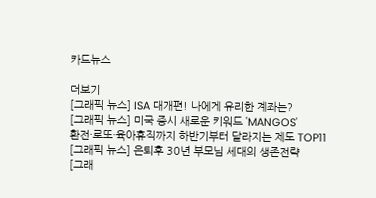카드뉴스

더보기
[그래픽 뉴스] ISA 대개편! 나에게 유리한 계좌는?
[그래픽 뉴스] 미국 증시 새로운 키워드 'MANGOS'
환전·로또·육아휴직까지 하반기부터 달라지는 제도 TOP11
[그래픽 뉴스] 은퇴후 30년 부모님 세대의 생존전략
[그래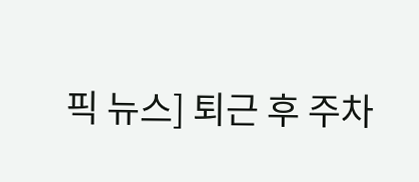픽 뉴스] 퇴근 후 주차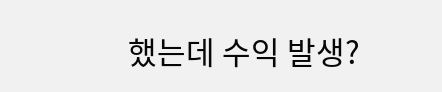했는데 수익 발생?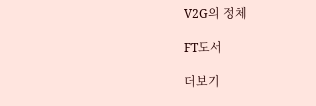V2G의 정체

FT도서

더보기